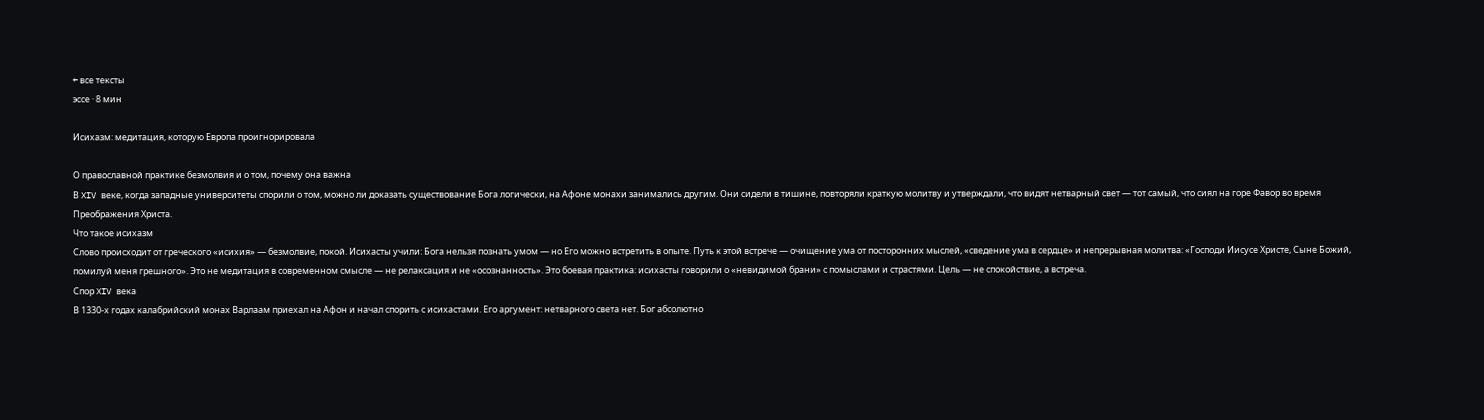← все тексты
эссе · 8 мин

Исихазм: медитация, которую Европа проигнорировала

О православной практике безмолвия и о том, почему она важна
В XIV веке, когда западные университеты спорили о том, можно ли доказать существование Бога логически, на Афоне монахи занимались другим. Они сидели в тишине, повторяли краткую молитву и утверждали, что видят нетварный свет — тот самый, что сиял на горе Фавор во время Преображения Христа.
Что такое исихазм
Слово происходит от греческого «исихия» — безмолвие, покой. Исихасты учили: Бога нельзя познать умом — но Его можно встретить в опыте. Путь к этой встрече — очищение ума от посторонних мыслей, «сведение ума в сердце» и непрерывная молитва: «Господи Иисусе Христе, Сыне Божий, помилуй меня грешного». Это не медитация в современном смысле — не релаксация и не «осознанность». Это боевая практика: исихасты говорили о «невидимой брани» с помыслами и страстями. Цель — не спокойствие, а встреча.
Спор XIV века
В 1330-х годах калабрийский монах Варлаам приехал на Афон и начал спорить с исихастами. Его аргумент: нетварного света нет. Бог абсолютно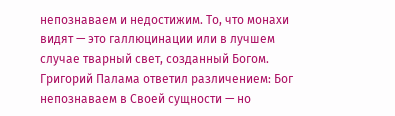непознаваем и недостижим. То, что монахи видят — это галлюцинации или в лучшем случае тварный свет, созданный Богом. Григорий Палама ответил различением: Бог непознаваем в Своей сущности — но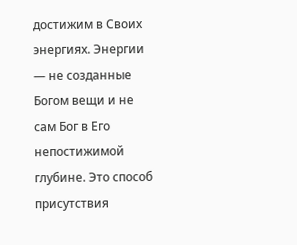достижим в Своих энергиях. Энергии — не созданные Богом вещи и не сам Бог в Его непостижимой глубине. Это способ присутствия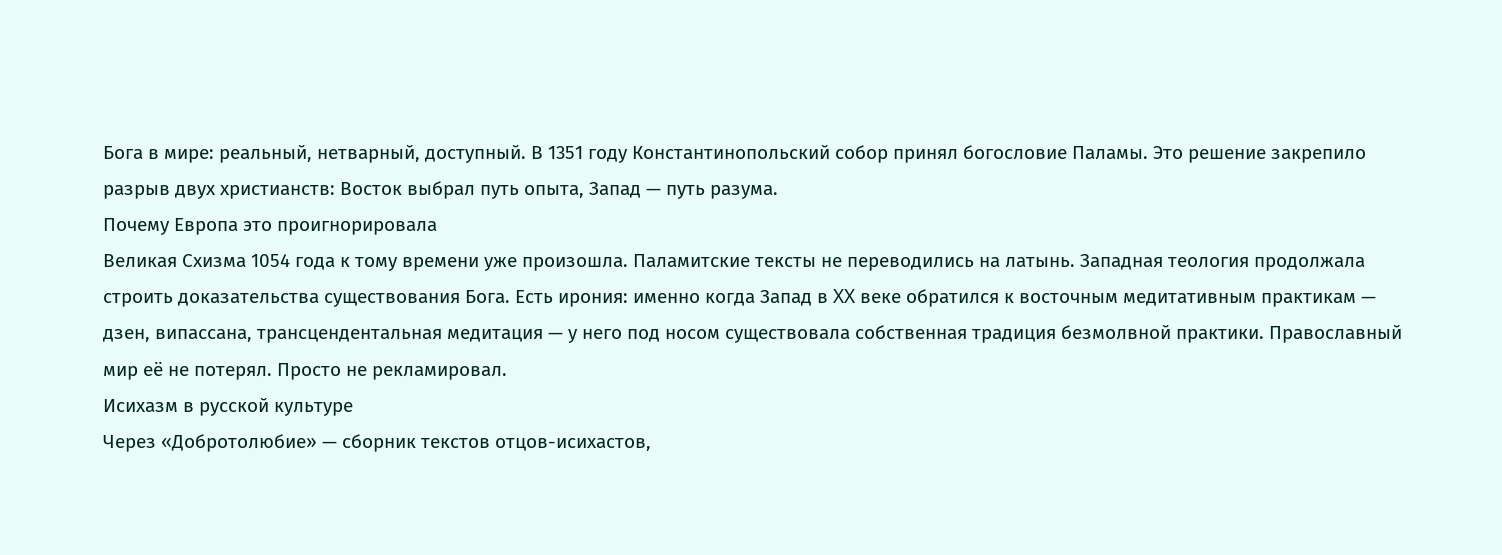Бога в мире: реальный, нетварный, доступный. В 1351 году Константинопольский собор принял богословие Паламы. Это решение закрепило разрыв двух христианств: Восток выбрал путь опыта, Запад — путь разума.
Почему Европа это проигнорировала
Великая Схизма 1054 года к тому времени уже произошла. Паламитские тексты не переводились на латынь. Западная теология продолжала строить доказательства существования Бога. Есть ирония: именно когда Запад в XX веке обратился к восточным медитативным практикам — дзен, випассана, трансцендентальная медитация — у него под носом существовала собственная традиция безмолвной практики. Православный мир её не потерял. Просто не рекламировал.
Исихазм в русской культуре
Через «Добротолюбие» — сборник текстов отцов-исихастов,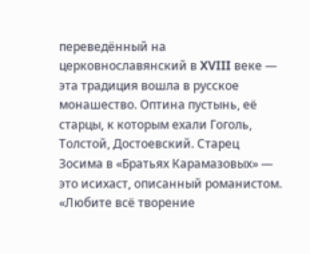переведённый на церковнославянский в XVIII веке — эта традиция вошла в русское монашество. Оптина пустынь, её старцы, к которым ехали Гоголь, Толстой, Достоевский. Старец Зосима в «Братьях Карамазовых» — это исихаст, описанный романистом. «Любите всё творение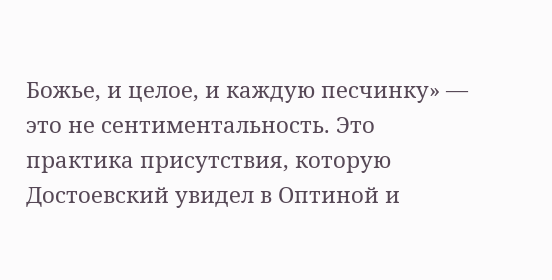Божье, и целое, и каждую песчинку» — это не сентиментальность. Это практика присутствия, которую Достоевский увидел в Оптиной и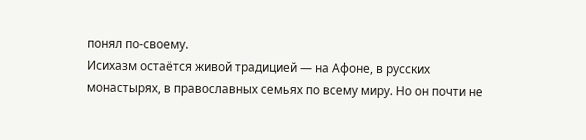понял по-своему.
Исихазм остаётся живой традицией — на Афоне, в русских монастырях, в православных семьях по всему миру. Но он почти не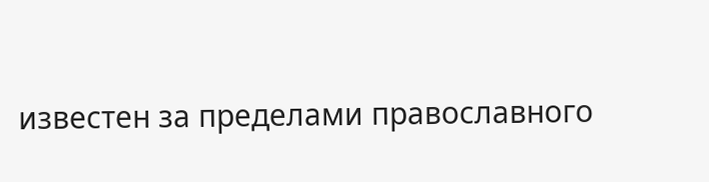известен за пределами православного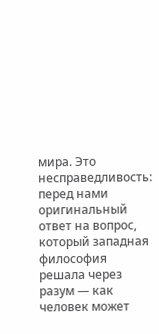мира. Это несправедливость: перед нами оригинальный ответ на вопрос, который западная философия решала через разум — как человек может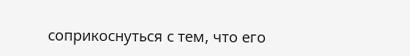соприкоснуться с тем, что его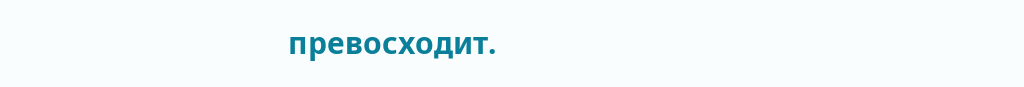превосходит.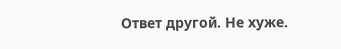Ответ другой. Не хуже.